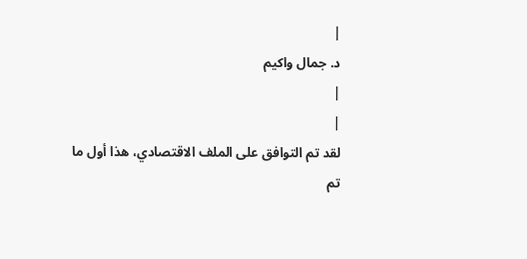|
د. جمال واكيم
|
|
لقد تم التوافق على الملف الاقتصادي، هذا أول ما تم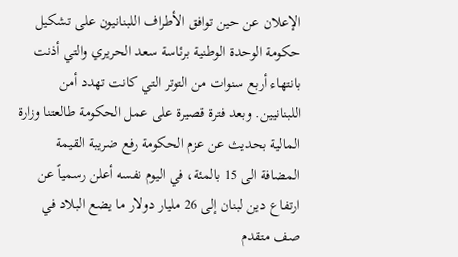الإعلان عن حين توافق الأطراف اللبنانيون على تشكيل حكومة الوحدة الوطنية برئاسة سعد الحريري والتي أذنت بانتهاء أربع سنوات من التوتر التي كانت تهدد أمن اللبنانيين. وبعد فترة قصيرة على عمل الحكومة طالعتنا وزارة المالية بحديث عن عزم الحكومة رفع ضريبة القيمة المضافة الى 15 بالمئة، في اليوم نفسه أعلن رسمياً عن ارتفاع دين لبنان إلى 26 مليار دولار ما يضع البلاد في صف متقدم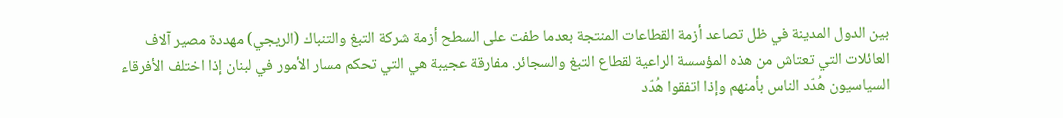بين الدول المدينة في ظل تصاعد أزمة القطاعات المنتجة بعدما طفت على السطح أزمة شركة التبغ والتنباك (الريجي) مهددة مصير آلاف العائلات التي تعتاش من هذه المؤسسة الراعية لقطاع التبغ والسجائر. مفارقة عجيبة هي التي تحكم مسار الأمور في لبنان إذا اختلف الأفرقاء السياسيون هُدّد الناس بأمنهم وإذا اتفقوا هُدّد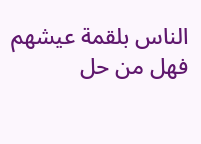الناس بلقمة عيشهم فهل من حل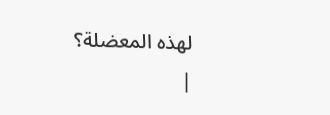لهذه المعضلة؟
|